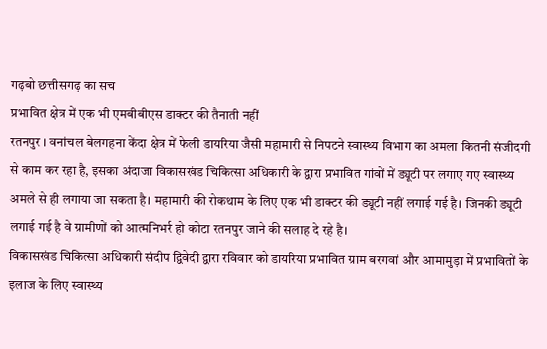गढ़बो छत्तीसगढ़ का सच
प्रभावित क्षेत्र में एक भी एमबीबीएस डाक्टर की तैनाती नहीं
रतनपुर । वनांचल बेलगहना केंदा क्षेत्र में फेली डायरिया जैसी महामारी से निपटने स्वास्थ्य विभाग का अमला कितनी संजीदगी से काम कर रहा है, इसका अंदाजा विकासखंड चिकित्सा अधिकारी के द्वारा प्रभावित गांवों में ड्यूटी पर लगाए गए स्वास्थ्य अमले से ही लगाया जा सकता है। महामारी की रोकथाम के लिए एक भी डाक्टर की ड्यूटी नहीं लगाई गई है। जिनकी ड्यूटी लगाई गई है वे ग्रामीणों को आत्मनिभर्र हो कोटा रतनपुर जाने की सलाह दे रहे है।
विकासखंड चिकित्सा अधिकारी संदीप द्विवेदी द्वारा रविवार को डायरिया प्रभावित ग्राम बरगवां और आमामुड़ा में प्रभावितों के इलाज के लिए स्वास्थ्य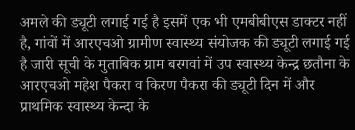अमले की ड्यूटी लगाई गई है इसमें एक भी एमबीबीएस डाक्टर नहीं है, गांवों में आरएचओ ग्रामीण स्वास्थ्य संयोजक की ड्यूटी लगाई गई है जारी सूची के मुताबिक ग्राम बरगवां में उप स्वास्थ्य केन्द्र छतौना के आरएचओ महेश पैकरा व किरण पैकरा की ड्यूटी दिन में और प्राथमिक स्वास्थ्य केन्दा के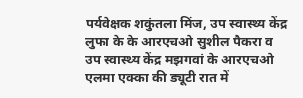पर्यवेक्षक शकुंतला मिंज, उप स्वास्थ्य केंद्र लुफा के के आरएचओ सुशील पैकरा व उप स्वास्थ्य केंद्र मझगवां के आरएचओ एलमा एक्का की ड्यूटी रात में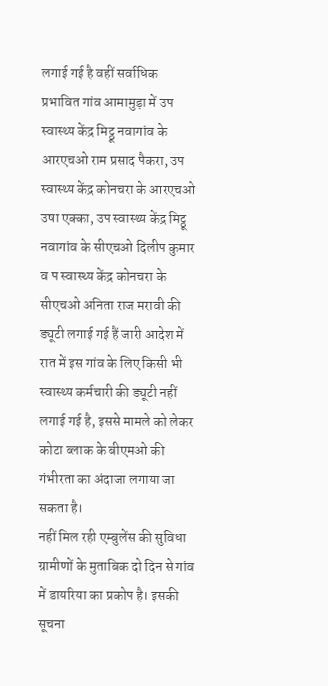लगाई गई है वहीं सर्वाधिक प्रभावित गांव आमामुड़ा में उप स्वास्थ्य केंद्र मिट्ठू नवागांव के आरएचओ राम प्रसाद पैकरा, उप स्वास्थ्य केंद्र कोनचरा के आरएचओ उषा एक्का, उप स्वास्थ्य केंद्र मिट्ठू नवागांव के सीएचओ दिलीप कुमार व प स्वास्थ्य केंद्र कोनचरा के सीएचओ अनिता राज मरावी की ड्यूटी लगाई गई हैं जारी आदेश में रात में इस गांव के लिए किसी भी स्वास्थ्य कर्मचारी की ड्यूटी नहीं लगाई गई है, इससे मामले को लेकर कोटा ब्लाक के बीएमओ की गंभीरता का अंदाजा लगाया जा सकता है।
नहीं मिल रही एम्बुलेंस की सुविधा
ग्रामीणों के मुताबिक दो दिन से गांव में डायरिया का प्रकोप है। इसकी सूचना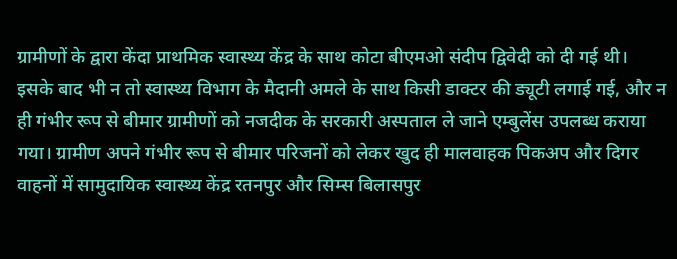ग्रामीणों के द्वारा केंदा प्राथमिक स्वास्थ्य केंद्र के साथ कोटा बीएमओ संदीप द्विवेदी को दी गई थी। इसके बाद भी न तो स्वास्थ्य विभाग के मैदानी अमले के साथ किसी डाक्टर की ड्यूटी लगाई गई, और न ही गंभीर रूप से बीमार ग्रामीणों को नजदीक के सरकारी अस्पताल ले जाने एम्बुलेंस उपलब्ध कराया गया। ग्रामीण अपने गंभीर रूप से बीमार परिजनों को लेकर खुद ही मालवाहक पिकअप और दिगर वाहनों में सामुदायिक स्वास्थ्य केंद्र रतनपुर और सिम्स बिलासपुर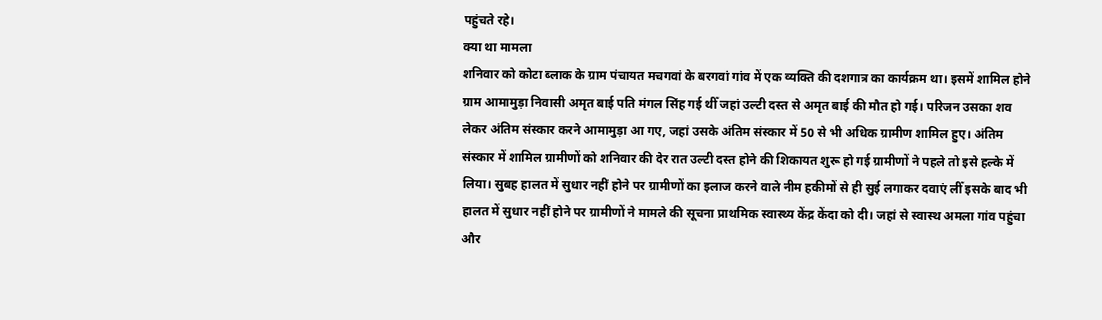पहुंचते रहे।
क्या था मामला
शनिवार को कोटा ब्लाक के ग्राम पंचायत मचगवां के बरगवां गांव में एक व्यक्ति की दशगात्र का कार्यक्रम था। इसमें शामिल होने ग्राम आमामुड़ा निवासी अमृत बाई पति मंगल सिंह गई थीँ जहां उल्टी दस्त से अमृत बाई की मौत हो गई। परिजन उसका शव लेकर अंतिम संस्कार करने आमामुड़ा आ गए, जहां उसके अंतिम संस्कार में 50 से भी अधिक ग्रामीण शामिल हुए। अंतिम संस्कार में शामिल ग्रामीणों को शनिवार की देर रात उल्टी दस्त होने की शिकायत शुरू हो गई ग्रामीणों ने पहले तो इसे हल्के में लिया। सुबह हालत में सुधार नहीं होने पर ग्रामीणों का इलाज करने वाले नीम हकीमों से ही सुई लगाकर दवाएं लीँ इसके बाद भी हालत में सुधार नहीं होने पर ग्रामीणों ने मामले की सूचना प्राथमिक स्वास्थ्य केंद्र केंदा को दी। जहां से स्वास्थ अमला गांव पहुंचा और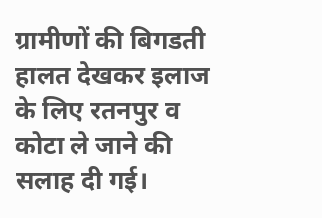ग्रामीणों की बिगडती हालत देखकर इलाज के लिए रतनपुर व कोटा ले जाने की सलाह दी गई।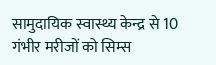सामुदायिक स्वास्थ्य केन्द्र से 10 गंभीर मरीजों को सिम्स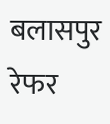बलासपुर रेफर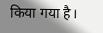किया गया है।